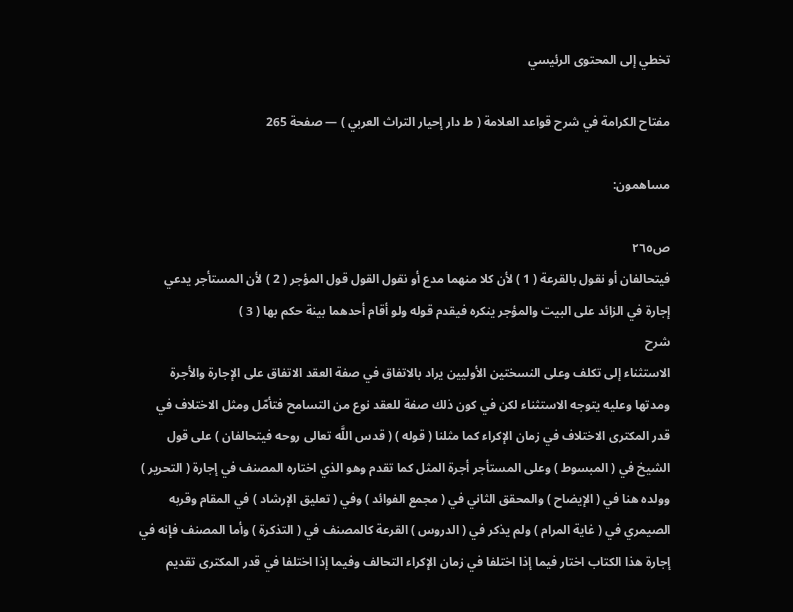تخطي إلى المحتوى الرئيسي

مفتاح الكرامة في شرح قواعد العلامة ( ط دار إحيار التراث العربي ) — صفحة 265

مساهمون:

ص٢٦٥
فيتحالفان أو نقول بالقرعة ( 1 ) لأن كلا منهما مدع أو نقول القول قول المؤجر ( 2 ) لأن المستأجر يدعي إجارة في الزائد على البيت والمؤجر ينكره فيقدم قوله ولو أقام أحدهما بينة حكم بها ( 3 )
شرح
الاستثناء إلى تكلف وعلى النسختين الأوليين يراد بالاتفاق في صفة العقد الاتفاق على الإجارة والأجرة ومدتها وعليه يتوجه الاستثناء لكن في كون ذلك صفة للعقد نوع من التسامح فتأمّل ومثل الاختلاف في قدر المكترى الاختلاف في زمان الإكراء كما مثلنا ( قوله ) ( قدس اللَّه تعالى روحه فيتحالفان ) على قول الشيخ في ( المبسوط ) وعلى المستأجر أجرة المثل كما تقدم وهو الذي اختاره المصنف في إجارة ( التحرير ) وولده هنا في ( الإيضاح ) والمحقق الثاني في ( مجمع الفوائد ) وفي ( تعليق الإرشاد ) في المقام وقربه الصيمري في ( غاية المرام ) ولم يذكر في ( الدروس ) القرعة كالمصنف في ( التذكرة ) وأما المصنف فإنه في إجارة هذا الكتاب اختار فيما إذا اختلفا في زمان الإكراء التحالف وفيما إذا اختلفا في قدر المكترى تقديم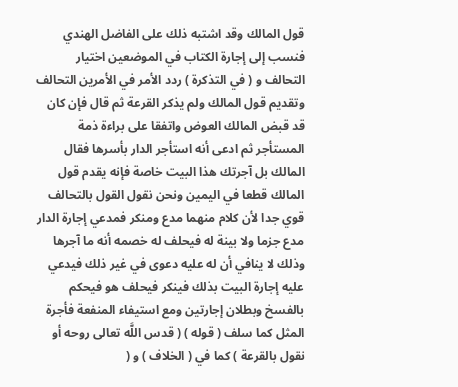قول المالك وقد اشتبه ذلك على الفاضل الهندي فنسب إلى إجارة الكتاب في الموضعين اختيار التحالف و ( في التذكرة ) ردد الأمر في الأمرين التحالف وتقديم قول المالك ولم يذكر القرعة ثم قال فإن كان قد قبض المالك العوض واتفقا على براءة ذمة المستأجر ثم ادعى أنه استأجر الدار بأسرها فقال المالك بل آجرتك هذا البيت خاصة فإنه يقدم قول المالك قطعا في اليمين ونحن نقول القول بالتحالف قوي جدا لأن كلام منهما مدع ومنكر فمدعي إجارة الدار مدع جزما ولا بينة له فيحلف له خصمه أنه ما آجرها وذلك لا ينافي أن له عليه دعوى في غير ذلك فيدعي عليه إجارة البيت بذلك فينكر فيحلف هو فيحكم بالفسخ وبطلان إجارتين ومع استيفاء المنفعة فأجرة المثل كما سلف ( قوله ) ( قدس اللَّه تعالى روحه أو نقول بالقرعة ) كما في ( الخلاف ) و (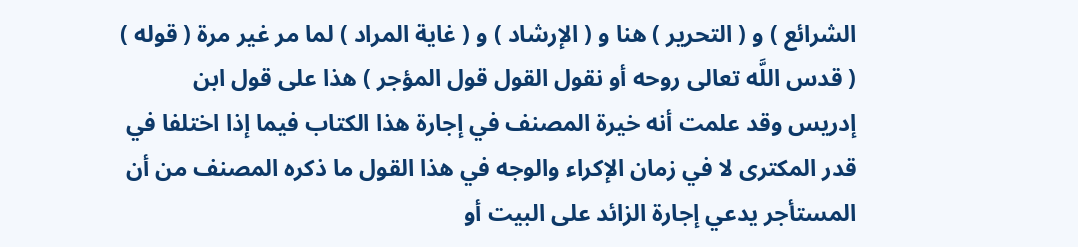الشرائع ) و ( التحرير ) هنا و ( الإرشاد ) و ( غاية المراد ) لما مر غير مرة ( قوله ) ( قدس اللَّه تعالى روحه أو نقول القول قول المؤجر ) هذا على قول ابن إدريس وقد علمت أنه خيرة المصنف في إجارة هذا الكتاب فيما إذا اختلفا في قدر المكترى لا في زمان الإكراء والوجه في هذا القول ما ذكره المصنف من أن المستأجر يدعي إجارة الزائد على البيت أو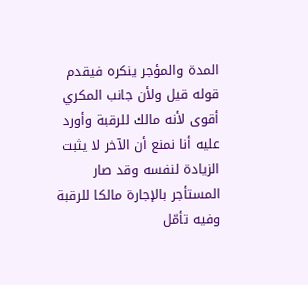المدة والمؤجر ينكره فيقدم قوله قيل ولأن جانب المكري أقوى لأنه مالك للرقبة وأورد عليه أنا نمنع أن الآخر لا يثبت الزيادة لنفسه وقد صار المستأجر بالإجارة مالكا للرقبة وفيه تأمّل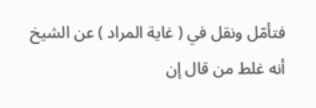فتأمّل ونقل في ( غاية المراد ) عن الشيخ أنه غلط من قال إن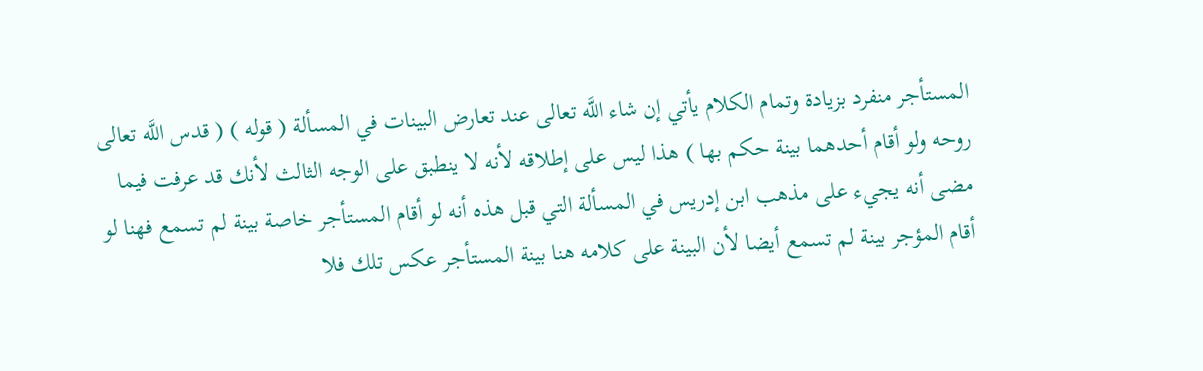المستأجر منفرد بزيادة وتمام الكلام يأتي إن شاء اللَّه تعالى عند تعارض البينات في المسألة ( قوله ) ( قدس اللَّه تعالى روحه ولو أقام أحدهما بينة حكم بها ) هذا ليس على إطلاقه لأنه لا ينطبق على الوجه الثالث لأنك قد عرفت فيما مضى أنه يجيء على مذهب ابن إدريس في المسألة التي قبل هذه أنه لو أقام المستأجر خاصة بينة لم تسمع فهنا لو أقام المؤجر بينة لم تسمع أيضا لأن البينة على كلامه هنا بينة المستأجر عكس تلك فلا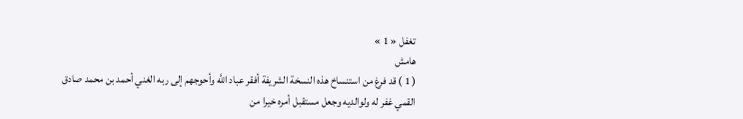تغفل « 1 »
هامش
( 1 ) قد فرغ من استنساخ هذه النسخة الشريفة أفقر عباد اللَّه وأحوجهم إلى ربه الغني أحمد بن محمد صادق القمي غفر له ولوالديه وجعل مستقبل أمره خيرا من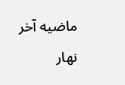ماضيه آخر نهار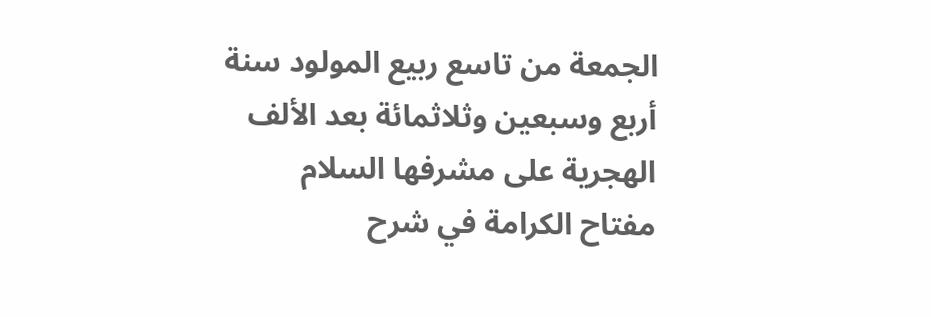الجمعة من تاسع ربيع المولود سنة أربع وسبعين وثلاثمائة بعد الألف الهجرية على مشرفها السلام
مفتاح الكرامة في شرح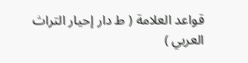قواعد العلامة ( ط دار إحيار التراث العربي )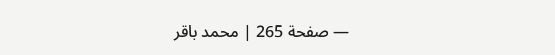— صفحة 265 | محمد باقر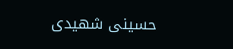حسينى شهيدى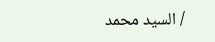/ السيد محمد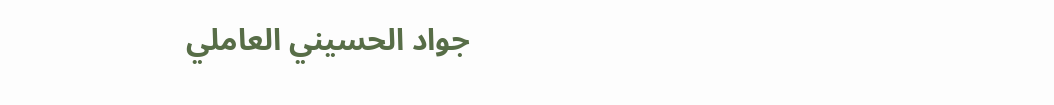جواد الحسيني العاملي